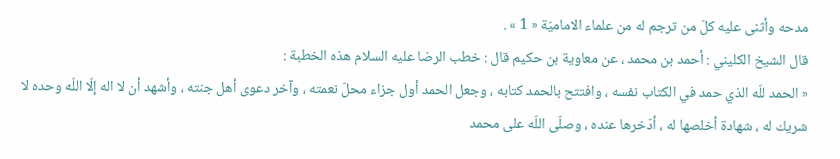مدحه وأثنى عليه كلّ من ترجم له من علماء الاماميّة « 1 » .
قال الشيخ الكليني : أحمد بن محمد ، عن معاوية بن حكيم قال : خطب الرضا عليه السلام هذه الخطبة :
« الحمد للّه الذي حمد في الكتاب نفسه ، وافتتح بالحمد كتابه ، وجعل الحمد أول جزاء محلّ نعمته ، وآخر دعوى أهل جنته ، وأشهد أن لا اله إلّا اللّه وحده لا شريك له ، شهادة أخلصها له ، أدّخرها عنده ، وصلّى اللّه على محمد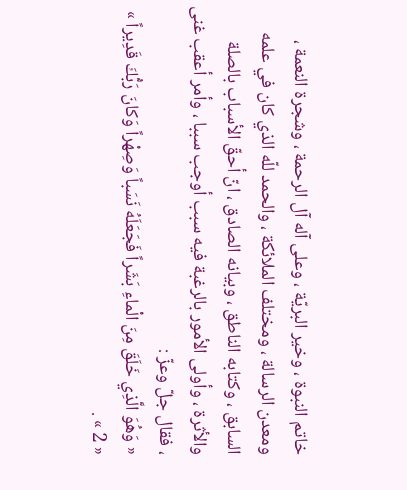خاتم النبوة ، وخير البريّة ، وعلى آله آل الرحمة ، وشجرة النعمة ، ومعدن الرسالة ، ومختلف الملائكة ، والحمد للّه الذي كان في علمه السابق ، وكتابه الناطق ، وبيانه الصادق ، انّ أحقّ الأسباب بالصلة والأثرة ، وأولى الأمور بالرغبة فيه سبب أوجب سببا ، وأمر أعقب غنى ، فقال جلّ وعزّ :
« وَهُوَ الَّذِي خَلَقَ مِنَ الْماءِ بَشَراً فَجَعَلَهُ نَسَباً وَصِهْراً وَكانَ رَبُّكَ قَدِيراً »
« 2 » .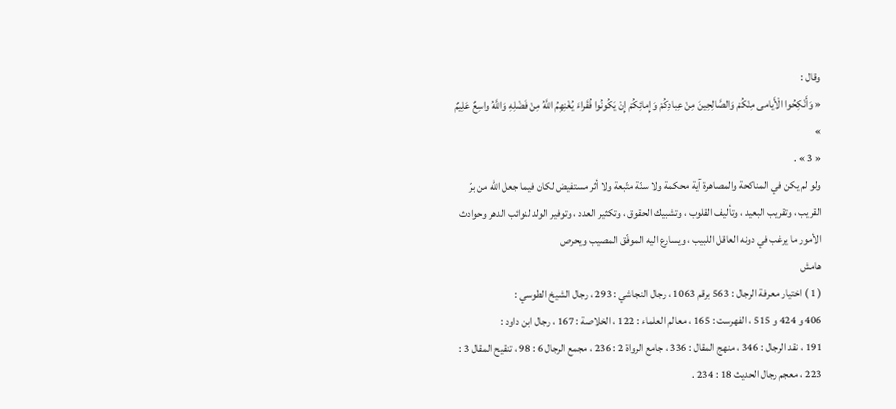وقال :
« وَأَنْكِحُوا الْأَيامى مِنْكُمْ وَالصَّالِحِينَ مِنْ عِبادِكُمْ وَإِمائِكُمْ إِنْ يَكُونُوا فُقَراءَ يُغْنِهِمُ اللَّهُ مِنْ فَضْلِهِ وَاللَّهُ واسِعٌ عَلِيمٌ »
« 3 » .
ولو لم يكن في المناكحة والمصاهرة آية محكمة ولا سنّة متّبعة ولا أثر مستفيض لكان فيما جعل اللّه من برّ القريب ، وتقريب البعيد ، وتأليف القلوب ، وتشبيك الحقوق ، وتكثير العدد ، وتوفير الولد لنوائب الدهر وحوادث الأمور ما يرغب في دونه العاقل اللبيب ، ويسارع اليه الموفّق المصيب ويحرص
هامش
( 1 ) اختيار معرفة الرجال : 563 برقم 1063 ، رجال النجاشي : 293 ، رجال الشيخ الطوسي :
406 و 424 و 515 ، الفهرست : 165 ، معالم العلماء : 122 ، الخلاصة : 167 ، رجال ابن داود :
191 ، نقد الرجال : 346 ، منهج المقال : 336 ، جامع الرواة 2 : 236 ، مجمع الرجال 6 : 98 ، تنقيح المقال 3 : 223 ، معجم رجال الحديث 18 : 234 .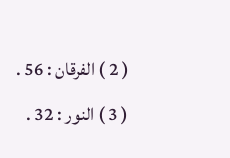( 2 ) الفرقان : 56 .
( 3 ) النور : 32 .